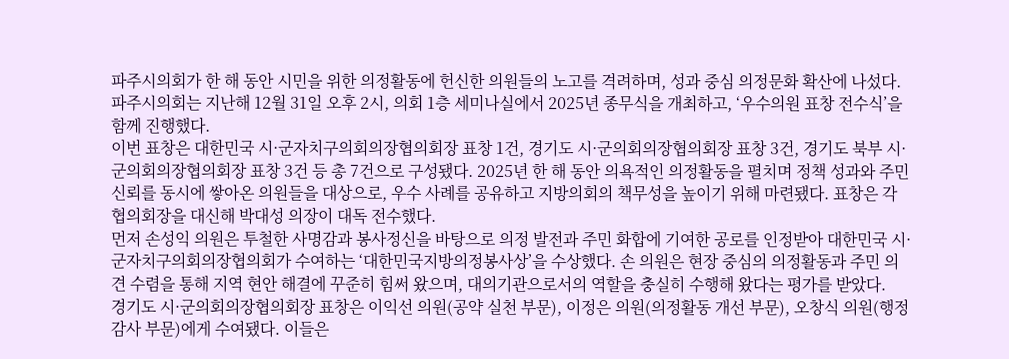파주시의회가 한 해 동안 시민을 위한 의정활동에 헌신한 의원들의 노고를 격려하며, 성과 중심 의정문화 확산에 나섰다. 파주시의회는 지난해 12월 31일 오후 2시, 의회 1층 세미나실에서 2025년 종무식을 개최하고, ‘우수의원 표창 전수식’을 함께 진행했다.
이번 표창은 대한민국 시·군자치구의회의장협의회장 표창 1건, 경기도 시·군의회의장협의회장 표창 3건, 경기도 북부 시·군의회의장협의회장 표창 3건 등 총 7건으로 구성됐다. 2025년 한 해 동안 의욕적인 의정활동을 펼치며 정책 성과와 주민 신뢰를 동시에 쌓아온 의원들을 대상으로, 우수 사례를 공유하고 지방의회의 책무성을 높이기 위해 마련됐다. 표창은 각 협의회장을 대신해 박대성 의장이 대독 전수했다.
먼저 손성익 의원은 투철한 사명감과 봉사정신을 바탕으로 의정 발전과 주민 화합에 기여한 공로를 인정받아 대한민국 시·군자치구의회의장협의회가 수여하는 ‘대한민국지방의정봉사상’을 수상했다. 손 의원은 현장 중심의 의정활동과 주민 의견 수렴을 통해 지역 현안 해결에 꾸준히 힘써 왔으며, 대의기관으로서의 역할을 충실히 수행해 왔다는 평가를 받았다.
경기도 시·군의회의장협의회장 표창은 이익선 의원(공약 실천 부문), 이정은 의원(의정활동 개선 부문), 오창식 의원(행정감사 부문)에게 수여됐다. 이들은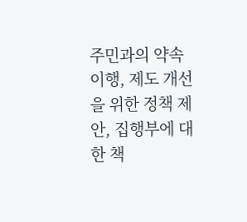주민과의 약속 이행, 제도 개선을 위한 정책 제안, 집행부에 대한 책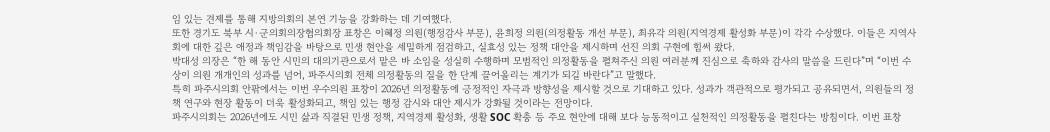임 있는 견제를 통해 지방의회의 본연 기능을 강화하는 데 기여했다.
또한 경기도 북부 시·군의회의장협의회장 표창은 이혜정 의원(행정감사 부문), 윤희정 의원(의정활동 개선 부문), 최유각 의원(지역경제 활성화 부문)이 각각 수상했다. 이들은 지역사회에 대한 깊은 애정과 책임감을 바탕으로 민생 현안을 세밀하게 점검하고, 실효성 있는 정책 대안을 제시하며 선진 의회 구현에 힘써 왔다.
박대성 의장은 “한 해 동안 시민의 대의기관으로서 맡은 바 소임을 성실히 수행하며 모범적인 의정활동을 펼쳐주신 의원 여러분께 진심으로 축하와 감사의 말씀을 드린다”며 “이번 수상이 의원 개개인의 성과를 넘어, 파주시의회 전체 의정활동의 질을 한 단계 끌어올리는 계기가 되길 바란다”고 말했다.
특히 파주시의회 안팎에서는 이번 우수의원 표창이 2026년 의정활동에 긍정적인 자극과 방향성을 제시할 것으로 기대하고 있다. 성과가 객관적으로 평가되고 공유되면서, 의원들의 정책 연구와 현장 활동이 더욱 활성화되고, 책임 있는 행정 감시와 대안 제시가 강화될 것이라는 전망이다.
파주시의회는 2026년에도 시민 삶과 직결된 민생 정책, 지역경제 활성화, 생활 SOC 확충 등 주요 현안에 대해 보다 능동적이고 실천적인 의정활동을 펼친다는 방침이다. 이번 표창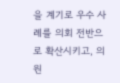을 계기로 우수 사례를 의회 전반으로 확산시키고, 의원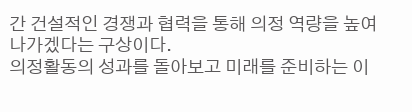간 건설적인 경쟁과 협력을 통해 의정 역량을 높여 나가겠다는 구상이다.
의정활동의 성과를 돌아보고 미래를 준비하는 이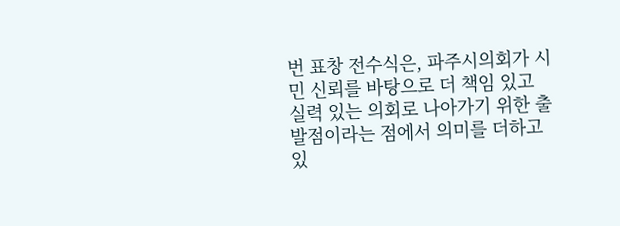번 표창 전수식은, 파주시의회가 시민 신뢰를 바탕으로 더 책임 있고 실력 있는 의회로 나아가기 위한 출발점이라는 점에서 의미를 더하고 있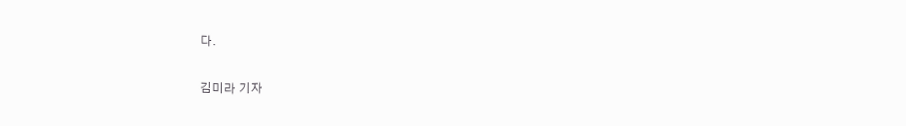다.

김미라 기자